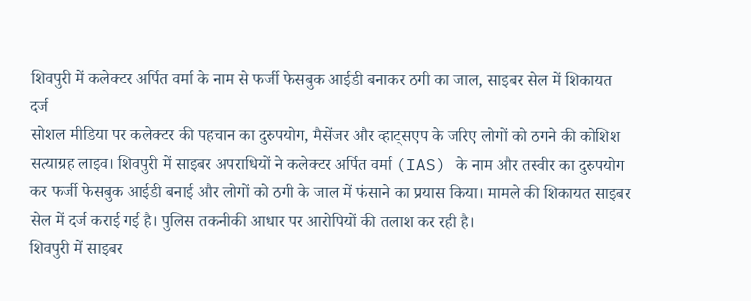शिवपुरी में कलेक्टर अर्पित वर्मा के नाम से फर्जी फेसबुक आईडी बनाकर ठगी का जाल, साइबर सेल में शिकायत दर्ज
सोशल मीडिया पर कलेक्टर की पहचान का दुरुपयोग, मैसेंजर और व्हाट्सएप के जरिए लोगों को ठगने की कोशिश
सत्याग्रह लाइव। शिवपुरी में साइबर अपराधियों ने कलेक्टर अर्पित वर्मा (IAS) के नाम और तस्वीर का दुरुपयोग कर फर्जी फेसबुक आईडी बनाई और लोगों को ठगी के जाल में फंसाने का प्रयास किया। मामले की शिकायत साइबर सेल में दर्ज कराई गई है। पुलिस तकनीकी आधार पर आरोपियों की तलाश कर रही है।
शिवपुरी में साइबर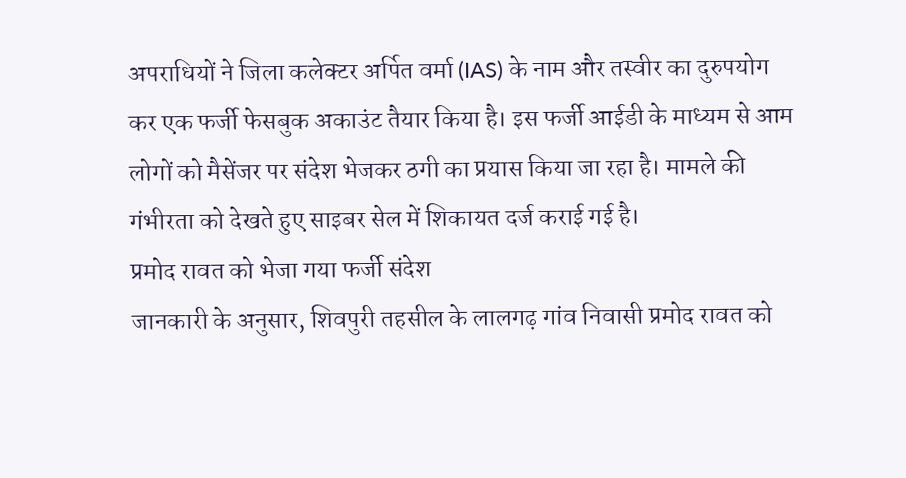अपराधियों ने जिला कलेक्टर अर्पित वर्मा (IAS) के नाम और तस्वीर का दुरुपयोग कर एक फर्जी फेसबुक अकाउंट तैयार किया है। इस फर्जी आईडी के माध्यम से आम लोगों को मैसेंजर पर संदेश भेजकर ठगी का प्रयास किया जा रहा है। मामले की गंभीरता को देखते हुए साइबर सेल में शिकायत दर्ज कराई गई है।
प्रमोद रावत को भेजा गया फर्जी संदेश
जानकारी के अनुसार, शिवपुरी तहसील के लालगढ़ गांव निवासी प्रमोद रावत को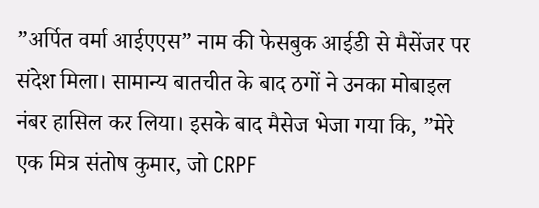”अर्पित वर्मा आईएएस” नाम की फेसबुक आईडी से मैसेंजर पर संदेश मिला। सामान्य बातचीत के बाद ठगों ने उनका मोबाइल नंबर हासिल कर लिया। इसके बाद मैसेज भेजा गया कि, ”मेरे एक मित्र संतोष कुमार, जो CRPF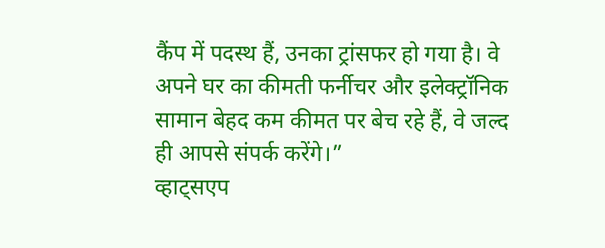कैंप में पदस्थ हैं, उनका ट्रांसफर हो गया है। वे अपने घर का कीमती फर्नीचर और इलेक्ट्रॉनिक सामान बेहद कम कीमत पर बेच रहे हैं, वे जल्द ही आपसे संपर्क करेंगे।”
व्हाट्सएप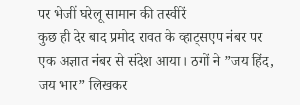पर भेजीं घरेलू सामान की तस्वीरें
कुछ ही देर बाद प्रमोद रावत के व्हाट्सएप नंबर पर एक अज्ञात नंबर से संदेश आया। ठगों ने ”जय हिंद, जय भार” लिखकर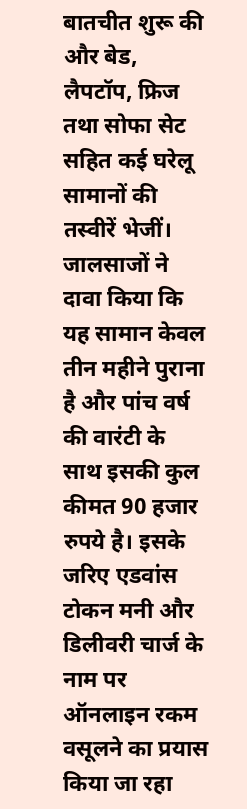बातचीत शुरू की और बेड, लैपटॉप, फ्रिज तथा सोफा सेट सहित कई घरेलू सामानों की तस्वीरें भेजीं। जालसाजों ने दावा किया कि यह सामान केवल तीन महीने पुराना है और पांच वर्ष की वारंटी के साथ इसकी कुल कीमत 90 हजार रुपये है। इसके जरिए एडवांस टोकन मनी और डिलीवरी चार्ज के नाम पर ऑनलाइन रकम वसूलने का प्रयास किया जा रहा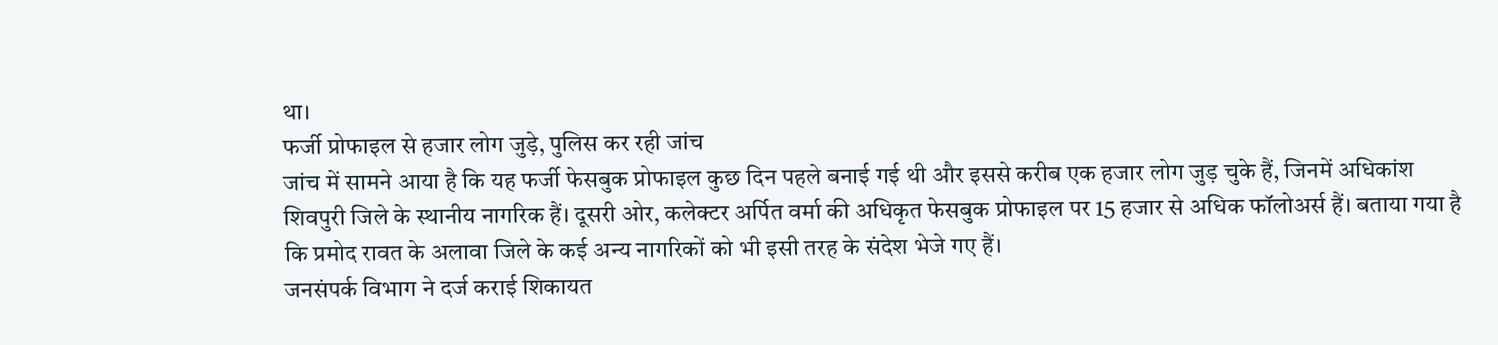था।
फर्जी प्रोफाइल से हजार लोग जुड़े, पुलिस कर रही जांच
जांच में सामने आया है कि यह फर्जी फेसबुक प्रोफाइल कुछ दिन पहले बनाई गई थी और इससे करीब एक हजार लोग जुड़ चुके हैं, जिनमें अधिकांश शिवपुरी जिले के स्थानीय नागरिक हैं। दूसरी ओर, कलेक्टर अर्पित वर्मा की अधिकृत फेसबुक प्रोफाइल पर 15 हजार से अधिक फॉलोअर्स हैं। बताया गया है कि प्रमोद रावत के अलावा जिले के कई अन्य नागरिकों को भी इसी तरह के संदेश भेजे गए हैं।
जनसंपर्क विभाग ने दर्ज कराई शिकायत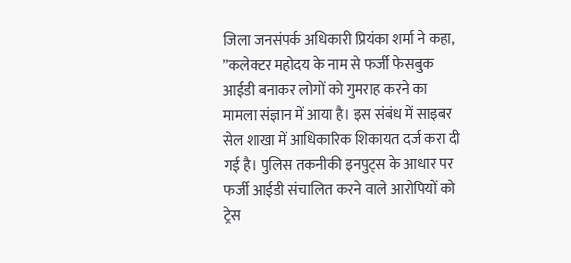जिला जनसंपर्क अधिकारी प्रियंका शर्मा ने कहा, ”कलेक्टर महोदय के नाम से फर्जी फेसबुक आईडी बनाकर लोगों को गुमराह करने का मामला संज्ञान में आया है। इस संबंध में साइबर सेल शाखा में आधिकारिक शिकायत दर्ज करा दी गई है। पुलिस तकनीकी इनपुट्स के आधार पर फर्जी आईडी संचालित करने वाले आरोपियों को ट्रेस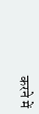करने में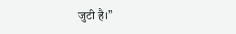जुटी है।”